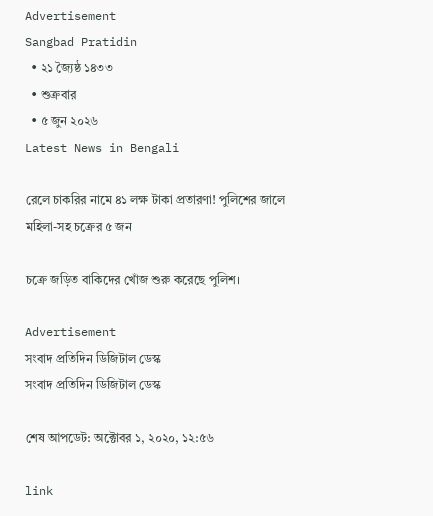Advertisement
Sangbad Pratidin
  • ২১ জ্যৈষ্ঠ ১৪৩৩
  • শুক্রবার
  • ৫ জুন ২০২৬
Latest News in Bengali

রেলে চাকরির নামে ৪১ লক্ষ টাকা প্রতারণা! পুলিশের জালে মহিলা-সহ চক্রের ৫ জন

চক্রে জড়িত বাকিদের খোঁজ শুরু করেছে পুলিশ।

Advertisement
সংবাদ প্রতিদিন ডিজিটাল ডেস্ক
সংবাদ প্রতিদিন ডিজিটাল ডেস্ক

শেষ আপডেট: অক্টোবর ১, ২০২০, ১২:৫৬

link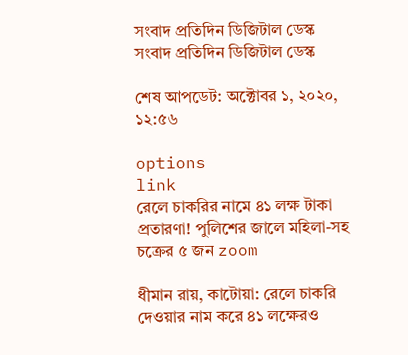সংবাদ প্রতিদিন ডিজিটাল ডেস্ক
সংবাদ প্রতিদিন ডিজিটাল ডেস্ক

শেষ আপডেট: অক্টোবর ১, ২০২০, ১২:৫৬

options
link
রেলে চাকরির নামে ৪১ লক্ষ টাকা প্রতারণা! পুলিশের জালে মহিলা-সহ চক্রের ৫ জন zoom

ধীমান রায়, কাটোয়া: রেলে চাকরি দেওয়ার নাম করে ৪১ লক্ষেরও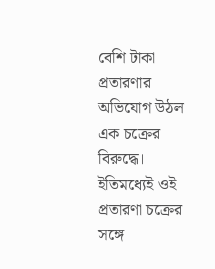বেশি টাকা প্রতারণার অভিযোগ উঠল এক চক্রের বিরুদ্ধে। ইতিমধ্যেই ওই প্রতারণা চক্রের সঙ্গে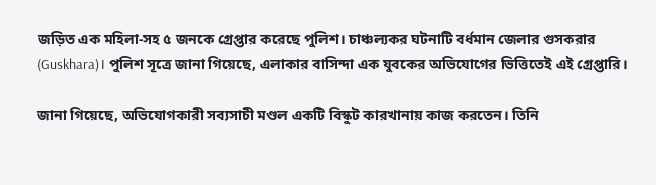জড়িত এক মহিলা-সহ ৫ জনকে গ্রেপ্তার করেছে পুলিশ। চাঞ্চল্যকর ঘটনাটি বর্ধমান জেলার গুসকরার (Guskhara)। পুলিশ সূত্রে জানা গিয়েছে, এলাকার বাসিন্দা এক যুবকের অভিযোগের ভিত্তিতেই এই গ্রেপ্তারি।

জানা গিয়েছে, অভিযোগকারী সব্যসাচী মণ্ডল একটি বিস্কুট কারখানায় কাজ করতেন। তিনি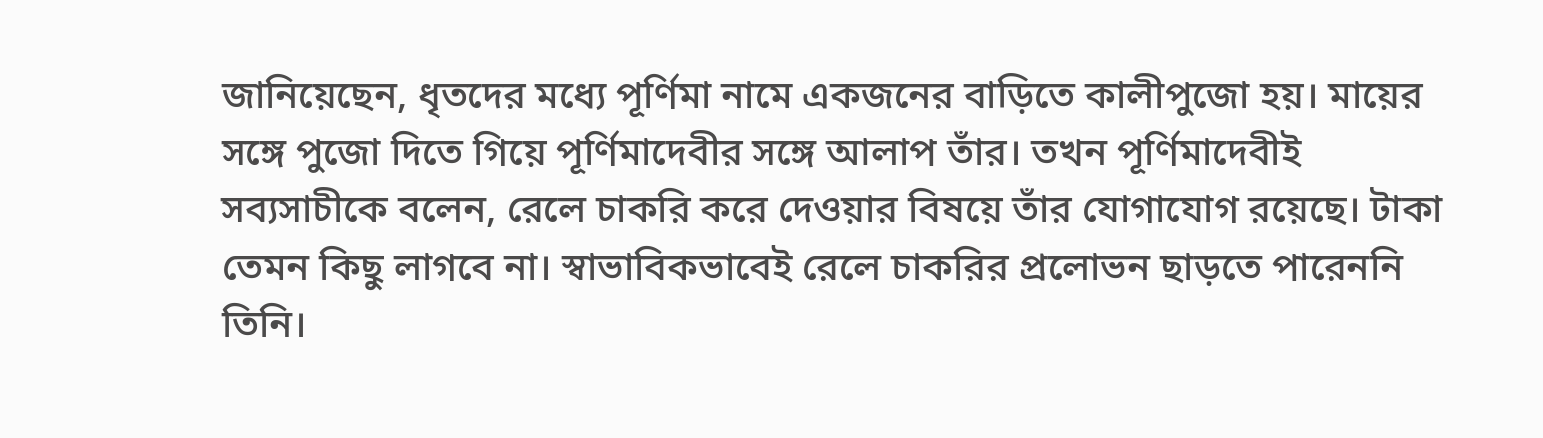জানিয়েছেন, ধৃতদের মধ্যে পূর্ণিমা নামে একজনের বাড়িতে কালীপুজো হয়। মায়ের সঙ্গে পুজো দিতে গিয়ে পূর্ণিমাদেবীর সঙ্গে আলাপ তাঁর। তখন পূর্ণিমাদেবীই সব্যসাচীকে বলেন, রেলে চাকরি করে দেওয়ার বিষয়ে তাঁর যোগাযোগ রয়েছে। টাকা তেমন কিছু লাগবে না। স্বাভাবিকভাবেই রেলে চাকরির প্রলোভন ছাড়তে পারেননি তিনি।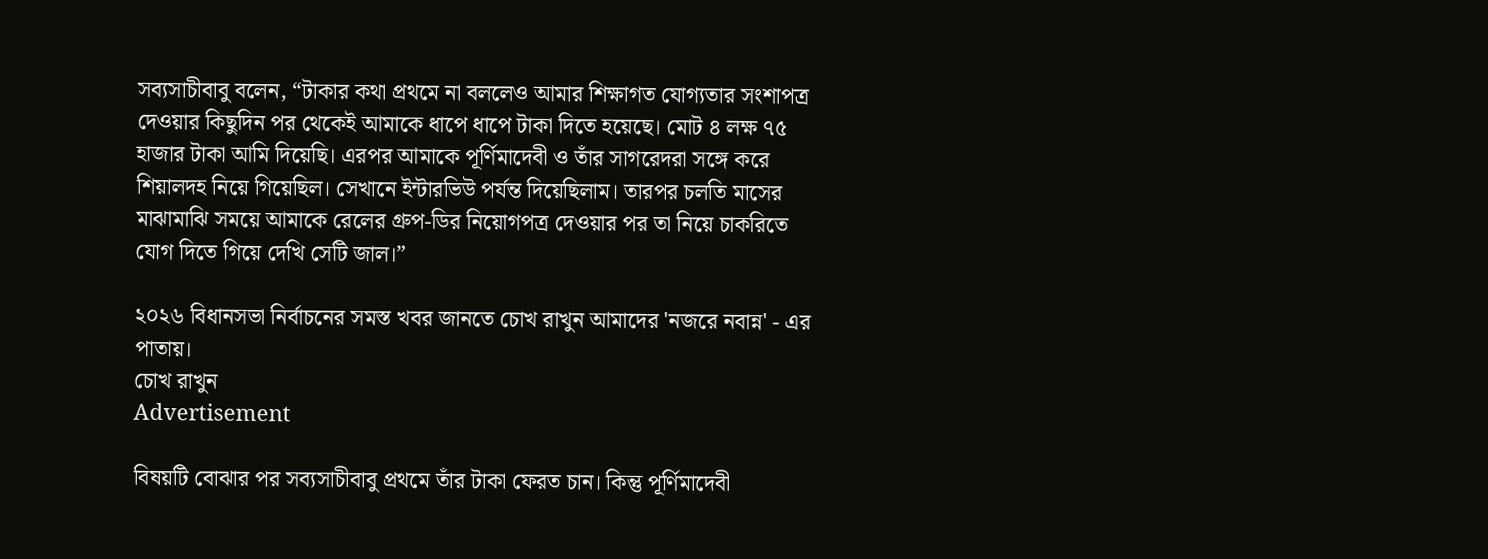সব্যসাচীবাবু বলেন, “টাকার কথা প্রথমে না বললেও আমার শিক্ষাগত যোগ্যতার সংশাপত্র দেওয়ার কিছুদিন পর থেকেই আমাকে ধাপে ধাপে টাকা দিতে হয়েছে। মোট ৪ লক্ষ ৭৫ হাজার টাকা আমি দিয়েছি। এরপর আমাকে পূর্ণিমাদেবী ও তাঁর সাগরেদরা সঙ্গে করে শিয়ালদহ নিয়ে গিয়েছিল। সেখানে ইন্টারভিউ পর্যন্ত দিয়েছিলাম। তারপর চলতি মাসের মাঝামাঝি সময়ে আমাকে রেলের গ্রুপ-ডির নিয়োগপত্র দেওয়ার পর তা নিয়ে চাকরিতে যোগ দিতে গিয়ে দেখি সেটি জাল।”

২০২৬ বিধানসভা নির্বাচনের সমস্ত খবর জানতে চোখ রাখুন আমাদের 'নজরে নবান্ন' - এর পাতায়।
চোখ রাখুন
Advertisement

বিষয়টি বোঝার পর সব্যসাচীবাবু প্রথমে তাঁর টাকা ফেরত চান। কিন্তু পূর্ণিমাদেবী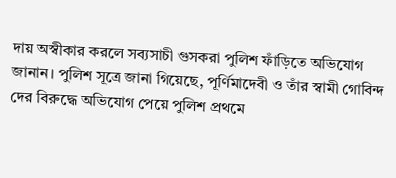দায় অস্বীকার করলে সব্যসাচী গুসকরা পুলিশ ফাঁড়িতে অভিযোগ জানান। পুলিশ সূত্রে জানা গিয়েছে, পূর্ণিমাদেবী ও তাঁর স্বামী গোবিন্দ দের বিরুদ্ধে অভিযোগ পেয়ে পুলিশ প্রথমে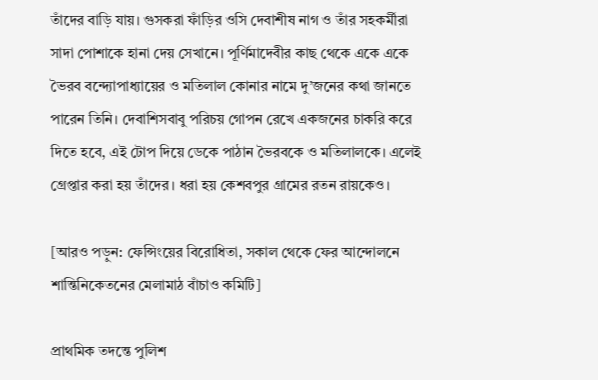তাঁদের বাড়ি যায়। গুসকরা ফাঁড়ির ওসি দেবাশীষ নাগ ও তাঁর সহকর্মীরা সাদা পোশাকে হানা দেয় সেখানে। পূর্ণিমাদেবীর কাছ থেকে একে একে ভৈরব বন্দ্যোপাধ্যায়ের ও মতিলাল কোনার নামে দু’জনের কথা জানতে পারেন তিনি। দেবাশিসবাবু পরিচয় গোপন রেখে একজনের চাকরি করে দিতে হবে, এই টোপ দিয়ে ডেকে পাঠান ভৈরবকে ও মতিলালকে। এলেই গ্রেপ্তার করা হয় তাঁদের। ধরা হয় কেশবপুর গ্রামের রতন রায়কেও।

[আরও পড়ুন: ফেন্সিংয়ের বিরোধিতা, সকাল থেকে ফের আন্দোলনে শান্তিনিকেতনের মেলামাঠ বাঁচাও কমিটি]

প্রাথমিক তদন্তে পুলিশ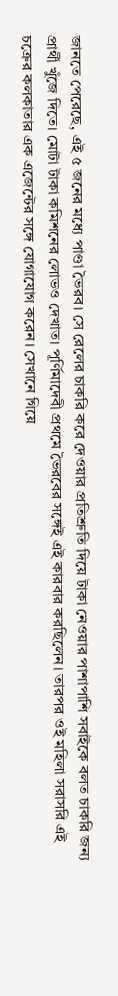জানতে পেরেছে, এই ৫ জনের মধ্যে পাণ্ডা ভৈরব। সে রেলের চাকরি করে দেওয়ার প্রতিশ্রুতি দিয়ে টাকা নেওয়ার পাশাপাশি সবাইকে বলত চাকরি জন্য প্রার্থী খুঁজে দিতে। মোটা টাকা কমিশনের লোভও দেখাত। পূর্ণিমাদেবী প্রথমে ভৈরবের সঙ্গেই এই কারবার করছিলেন। তারপর ওই মহিলা সরাসরি এই চক্রের কলকাতার এক এজেন্টের সঙ্গে যোগাযোগ করেন। সেখানে গিয়ে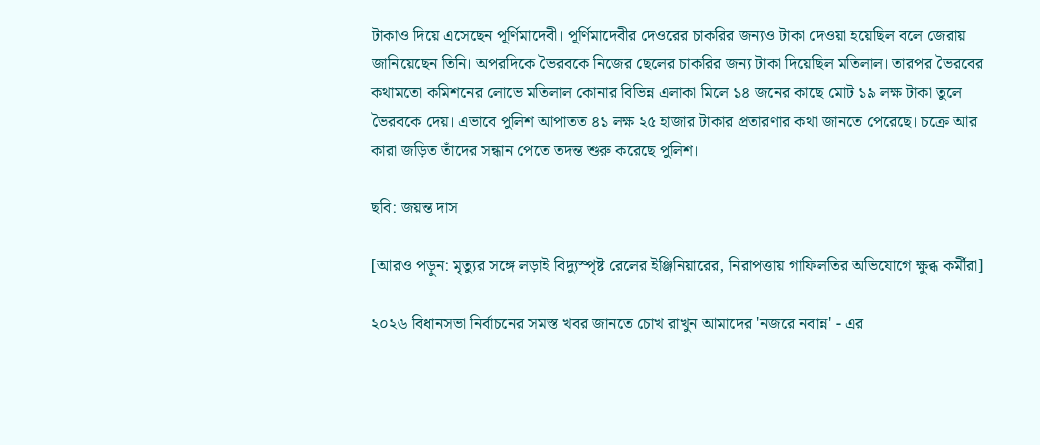টাকাও দিয়ে এসেছেন পূর্ণিমাদেবী। পূর্ণিমাদেবীর দেওরের চাকরির জন্যও টাকা দেওয়া হয়েছিল বলে জেরায় জানিয়েছেন তিনি। অপরদিকে ভৈরবকে নিজের ছেলের চাকরির জন্য টাকা দিয়েছিল মতিলাল। তারপর ভৈরবের কথামতো কমিশনের লোভে মতিলাল কোনার বিভিন্ন এলাকা মিলে ১৪ জনের কাছে মোট ১৯ লক্ষ টাকা তুলে ভৈরবকে দেয়। এভাবে পুলিশ আপাতত ৪১ লক্ষ ২৫ হাজার টাকার প্রতারণার কথা জানতে পেরেছে। চক্রে আর কারা জড়িত তাঁদের সন্ধান পেতে তদন্ত শুরু করেছে পুলিশ।

ছবি: জয়ন্ত দাস

[আরও পড়ুন: মৃত্যুর সঙ্গে লড়াই বিদ্যুস্পৃষ্ট রেলের ইঞ্জিনিয়ারের, নিরাপত্তায় গাফিলতির অভিযোগে ক্ষুব্ধ কর্মীরা]

২০২৬ বিধানসভা নির্বাচনের সমস্ত খবর জানতে চোখ রাখুন আমাদের 'নজরে নবান্ন' - এর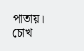পাতায়।
চোখ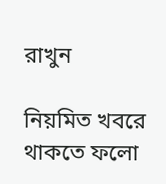রাখুন

নিয়মিত খবরে থাকতে ফলো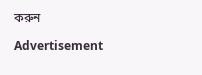করুন

Advertisement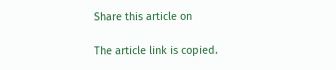Share this article on

The article link is copied.